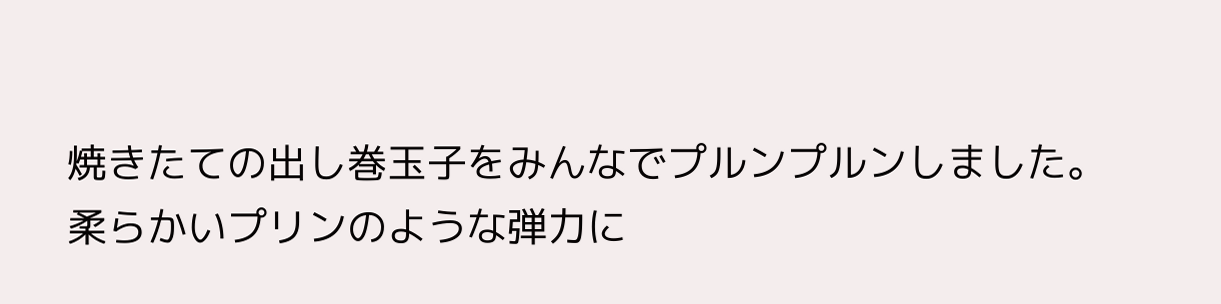焼きたての出し巻玉子をみんなでプルンプルンしました。
柔らかいプリンのような弾力に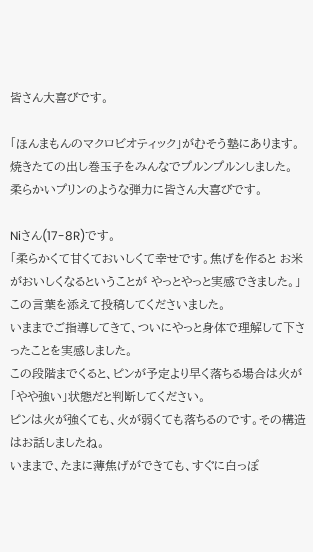皆さん大喜びです。

「ほんまもんのマクロビオティック」がむそう塾にあります。
焼きたての出し巻玉子をみんなでプルンプルンしました。
柔らかいプリンのような弾力に皆さん大喜びです。

Niさん(17-8R)です。
「柔らかくて甘くておいしくて幸せです。焦げを作ると お米がおいしくなるということが やっとやっと実感できました。」
この言葉を添えて投稿してくださいました。
いままでご指導してきて、ついにやっと身体で理解して下さったことを実感しました。
この段階までくると、ピンが予定より早く落ちる場合は火が「やや強い」状態だと判断してください。
ピンは火が強くても、火が弱くても落ちるのです。その構造はお話しましたね。
いままで、たまに薄焦げができても、すぐに白っぽ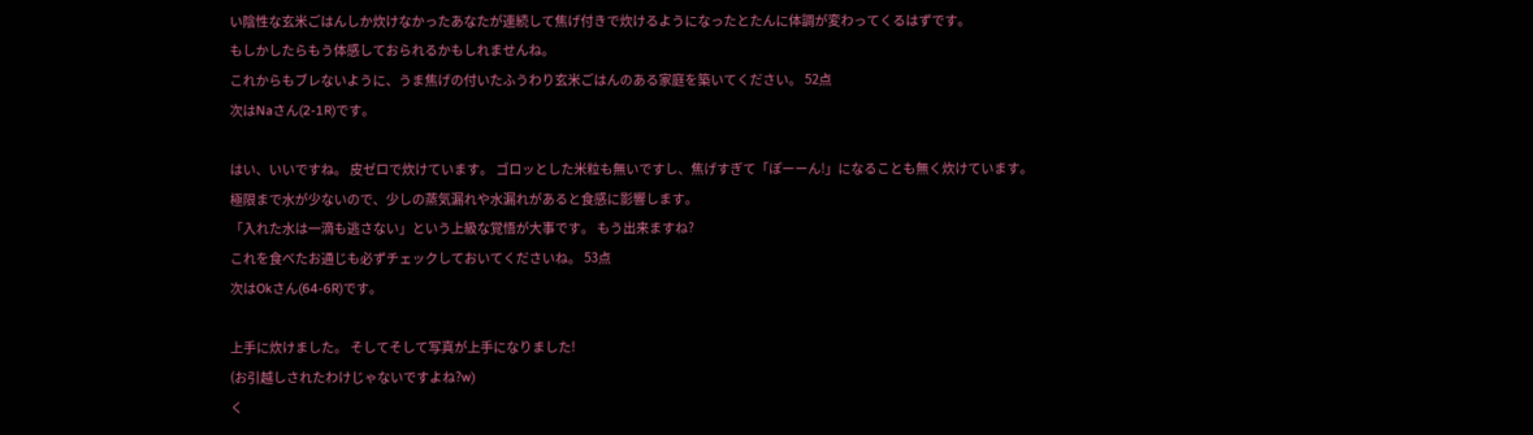い陰性な玄米ごはんしか炊けなかったあなたが連続して焦げ付きで炊けるようになったとたんに体調が変わってくるはずです。
もしかしたらもう体感しておられるかもしれませんね。
これからもブレないように、うま焦げの付いたふうわり玄米ごはんのある家庭を築いてください。 52点
次はNaさん(2-1R)です。

はい、いいですね。 皮ゼロで炊けています。 ゴロッとした米粒も無いですし、焦げすぎて「ぽーーん!」になることも無く炊けています。
極限まで水が少ないので、少しの蒸気漏れや水漏れがあると食感に影響します。
「入れた水は一滴も逃さない」という上級な覚悟が大事です。 もう出来ますね?
これを食べたお通じも必ずチェックしておいてくださいね。 53点
次はOkさん(64-6R)です。

上手に炊けました。 そしてそして写真が上手になりました!
(お引越しされたわけじゃないですよね?w)
く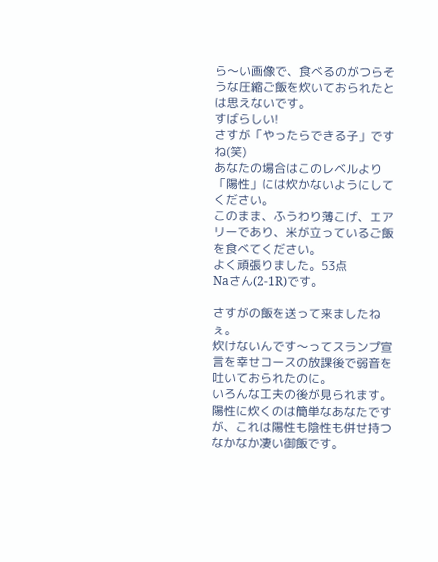ら〜い画像で、食べるのがつらそうな圧縮ご飯を炊いておられたとは思えないです。
すばらしい!
さすが「やったらできる子」ですね(笑)
あなたの場合はこのレベルより「陽性」には炊かないようにしてください。
このまま、ふうわり薄こげ、エアリーであり、米が立っているご飯を食べてください。
よく頑張りました。53点
Naさん(2-1R)です。

さすがの飯を送って来ましたねぇ。
炊けないんです〜ってスランプ宣言を幸せコースの放課後で弱音を吐いておられたのに。
いろんな工夫の後が見られます。
陽性に炊くのは簡単なあなたですが、これは陽性も陰性も併せ持つなかなか凄い御飯です。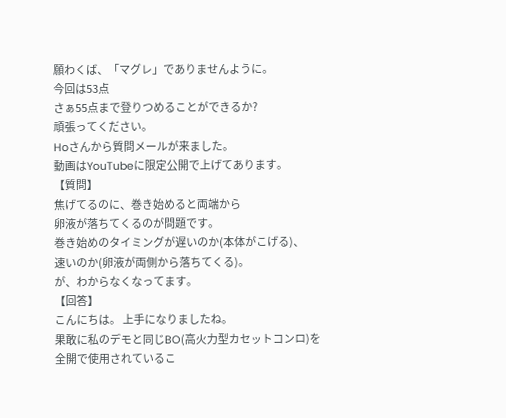願わくば、「マグレ」でありませんように。
今回は53点
さぁ55点まで登りつめることができるか?
頑張ってください。
Hoさんから質問メールが来ました。
動画はYouTubeに限定公開で上げてあります。
【質問】
焦げてるのに、巻き始めると両端から
卵液が落ちてくるのが問題です。
巻き始めのタイミングが遅いのか(本体がこげる)、
速いのか(卵液が両側から落ちてくる)。
が、わからなくなってます。
【回答】
こんにちは。 上手になりましたね。
果敢に私のデモと同じBO(高火力型カセットコンロ)を全開で使用されているこ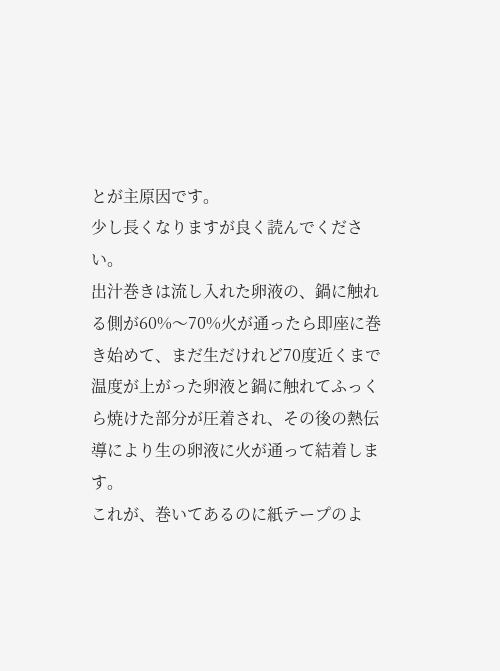とが主原因です。
少し長くなりますが良く読んでください。
出汁巻きは流し入れた卵液の、鍋に触れる側が60%〜70%火が通ったら即座に巻き始めて、まだ生だけれど70度近くまで温度が上がった卵液と鍋に触れてふっくら焼けた部分が圧着され、その後の熱伝導により生の卵液に火が通って結着します。
これが、巻いてあるのに紙テープのよ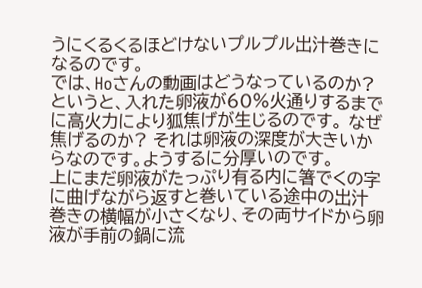うにくるくるほどけないプルプル出汁巻きになるのです。
では、Hoさんの動画はどうなっているのか? というと、入れた卵液が60%火通りするまでに高火力により狐焦げが生じるのです。 なぜ焦げるのか? それは卵液の深度が大きいからなのです。ようするに分厚いのです。
上にまだ卵液がたっぷり有る内に箸でくの字に曲げながら返すと巻いている途中の出汁巻きの横幅が小さくなり、その両サイドから卵液が手前の鍋に流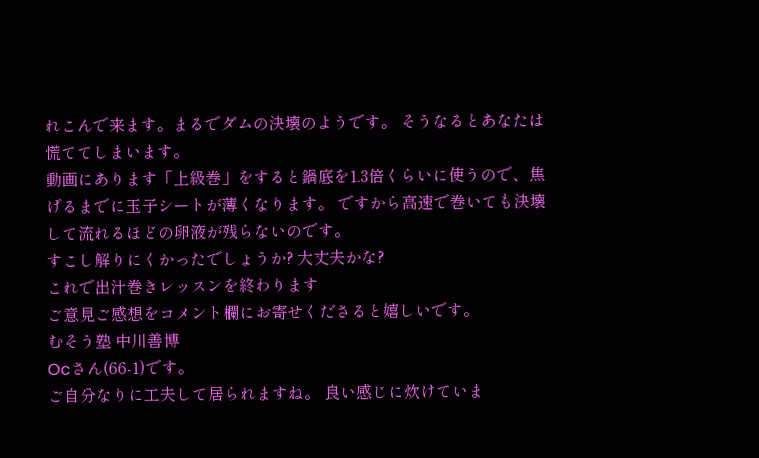れこんで来ます。まるでダムの決壊のようです。 そうなるとあなたは慌ててしまいます。
動画にあります「上級巻」をすると鍋底を1.3倍くらいに使うので、焦げるまでに玉子シートが薄くなります。 ですから高速で巻いても決壊して流れるほどの卵液が残らないのです。
すこし解りにくかったでしょうか? 大丈夫かな?
これで出汁巻きレッスンを終わります
ご意見ご感想をコメント欄にお寄せくださると嬉しいです。
むそう塾 中川善博
Ocさん(66-1)です。
ご自分なりに工夫して居られますね。 良い感じに炊けていま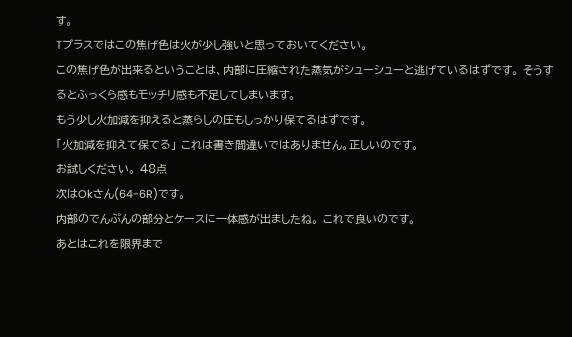す。
Tプラスではこの焦げ色は火が少し強いと思っておいてください。
この焦げ色が出来るということは、内部に圧縮された蒸気がシューシューと逃げているはずです。 そうするとふっくら感もモッチリ感も不足してしまいます。
もう少し火加減を抑えると蒸らしの圧もしっかり保てるはずです。
「火加減を抑えて保てる」 これは書き間違いではありません。正しいのです。
お試しください。 48点
次はOkさん(64-6R)です。
内部のでんぷんの部分とケースに一体感が出ましたね。 これで良いのです。
あとはこれを限界まで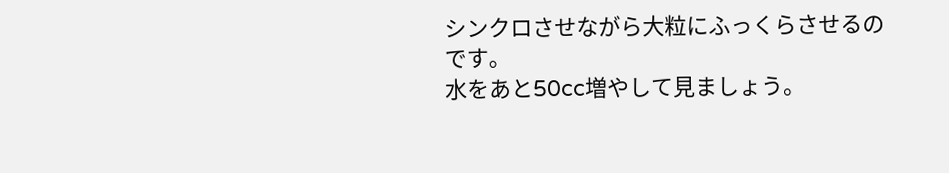シンクロさせながら大粒にふっくらさせるのです。
水をあと50cc増やして見ましょう。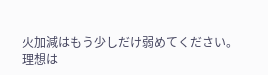火加減はもう少しだけ弱めてください。
理想は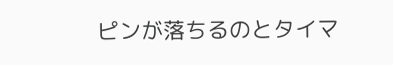ピンが落ちるのとタイマ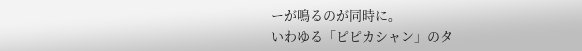ーが鳴るのが同時に。
いわゆる「ピピカシャン」のタ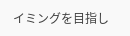イミングを目指し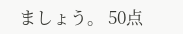ましょう。 50点